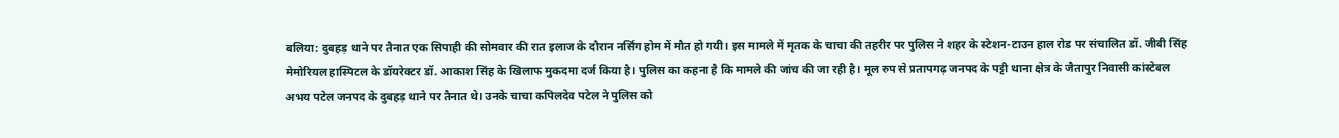बलिया: दुबहड़ थाने पर तैनात एक सिपाही की सोमवार की रात इलाज के दौरान नर्सिंग होम में मौत हो गयी। इस मामले में मृतक के चाचा की तहरीर पर पुलिस ने शहर के स्टेशन-टाउन हाल रोड पर संचालित डॉ. जीबी सिंह मेमोरियल हास्पिटल के डॉयरेक्टर डॉ. आकाश सिंह के खिलाफ मुकदमा दर्ज किया है। पुलिस का कहना है कि मामले की जांच की जा रही है। मूल रुप से प्रतापगढ़ जनपद के पट्टी थाना क्षेत्र के जैतापुर निवासी कांस्टेबल अभय पटेल जनपद के दुबहड़ थाने पर तैनात थे। उनके चाचा कपिलदेव पटेल ने पुलिस को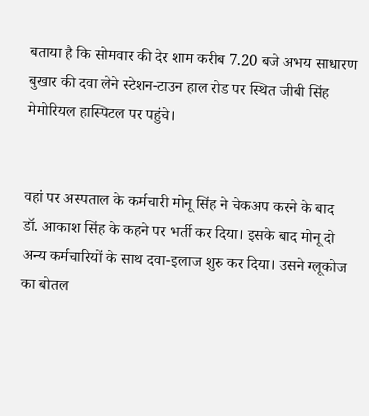बताया है कि सोमवार की देर शाम करीब 7.20 बजे अभय साधारण बुखार की दवा लेने स्टेशन-टाउन हाल रोड पर स्थित जीबी सिंह मेमोरियल हास्पिटल पर पहुंचे।


वहां पर अस्पताल के कर्मचारी मोनू सिंह ने चेकअप करने के बाद डॉ. आकाश सिंह के कहने पर भर्ती कर दिया। इसके बाद मोनू दो अन्य कर्मचारियों के साथ दवा-इलाज शुरु कर दिया। उसने ग्लूकोज का बोतल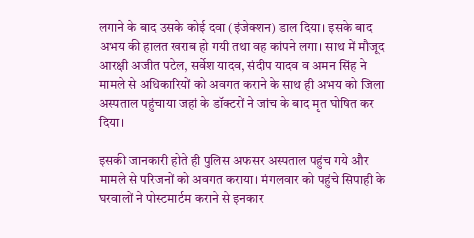लगाने के बाद उसके कोई दवा (इंजेक्शन) डाल दिया। इसके बाद अभय की हालत खराब हो गयी तथा वह कांपने लगा। साथ में मौजूद आरक्षी अजीत पटेल, सर्वेश यादव, संदीप यादव व अमन सिंह ने मामले से अधिकारियों को अवगत कराने के साथ ही अभय को जिला अस्पताल पहुंचाया जहां के डॉक्टरों ने जांच के बाद मृत घोषित कर दिया।

इसकी जानकारी होते ही पुलिस अफसर अस्पताल पहुंच गये और मामले से परिजनों को अवगत कराया। मंगलवार को पहुंचे सिपाही के घरवालों ने पोस्टमार्टम कराने से इनकार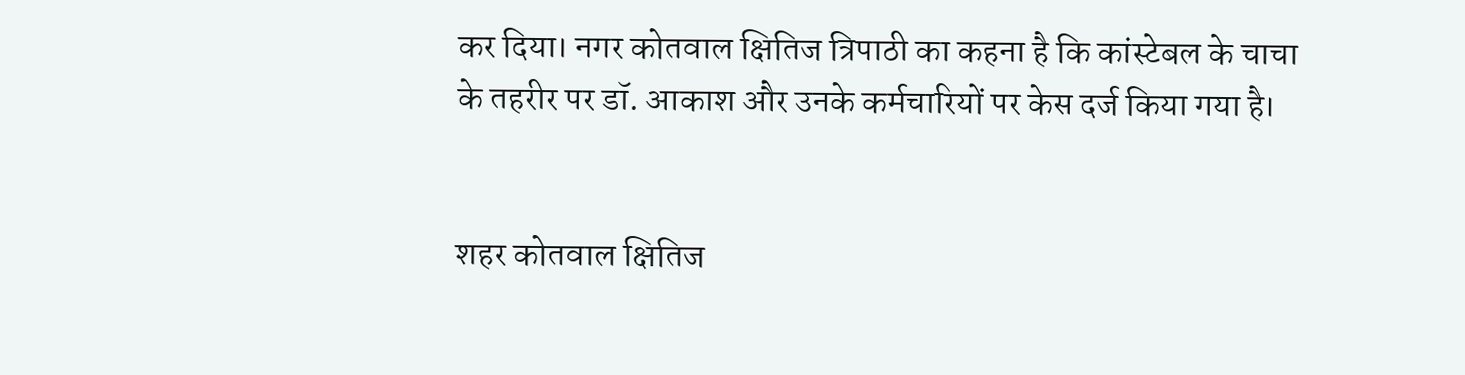कर दिया। नगर कोतवाल क्षितिज त्रिपाठी का कहना है कि कांस्टेबल के चाचा के तहरीर पर डॉ. आकाश और उनके कर्मचारियों पर केस दर्ज किया गया है।


शहर कोतवाल क्षितिज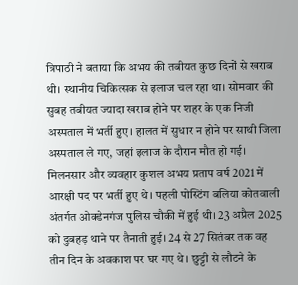त्रिपाठी ने बताया कि अभय की तबीयत कुछ दिनों से खराब थी। स्थानीय चिकित्सक से इलाज चल रहा था। सोमवार की सुबह तबीयत ज्यादा खराब होने पर शहर के एक निजी अस्पताल में भर्ती हुए। हालत में सुधार न होने पर साथी जिला अस्पताल ले गए, जहां इलाज के दौरान मौत हो गई। मिलनसार और व्यवहार कुशल अभय प्रताप वर्ष 2021 में आरक्षी पद पर भर्ती हुए थे। पहली पोस्टिंग बलिया कोतवाली अंतर्गत ओक्डेनगंज पुलिस चौकी में हुई थी। 23 अप्रैल 2025 को दुबहड़ थाने पर तैनाती हुई। 24 से 27 सितंबर तक वह तीन दिन के अवकाश पर घर गए थे। छुट्टी से लौटने के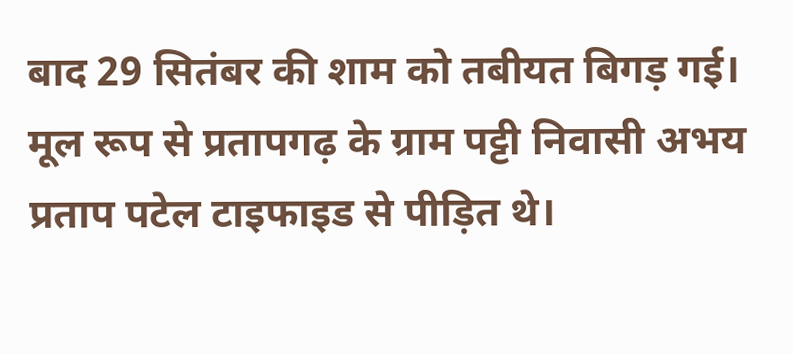बाद 29 सितंबर की शाम को तबीयत बिगड़ गई। मूल रूप से प्रतापगढ़ के ग्राम पट्टी निवासी अभय प्रताप पटेल टाइफाइड से पीड़ित थे।